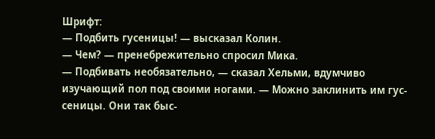Шрифт:
— Подбить гусеницы! — высказал Колин.
— Чем? — пренебрежительно спросил Мика.
— Подбивать необязательно, — сказал Хельми, вдумчиво изучающий пол под своими ногами. — Можно заклинить им гус-сеницы. Они так быс-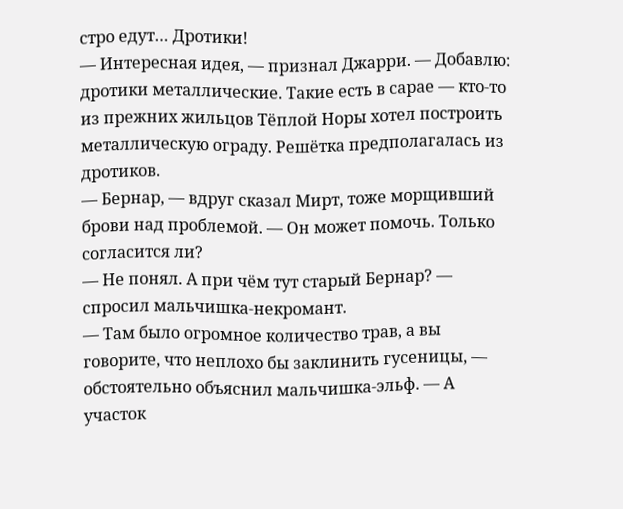стро едут… Дротики!
— Интересная идея, — признал Джарри. — Добавлю: дротики металлические. Такие есть в сарае — кто-то из прежних жильцов Тёплой Норы хотел построить металлическую ограду. Решётка предполагалась из дротиков.
— Бернар, — вдруг сказал Мирт, тоже морщивший брови над проблемой. — Он может помочь. Только согласится ли?
— Не понял. А при чём тут старый Бернар? — спросил мальчишка-некромант.
— Там было огромное количество трав, а вы говорите, что неплохо бы заклинить гусеницы, — обстоятельно объяснил мальчишка-эльф. — А участок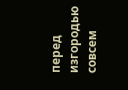перед изгородью совсем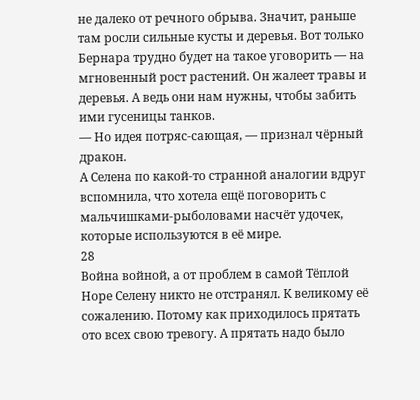не далеко от речного обрыва. Значит, раньше там росли сильные кусты и деревья. Вот только Бернара трудно будет на такое уговорить — на мгновенный рост растений. Он жалеет травы и деревья. А ведь они нам нужны, чтобы забить ими гусеницы танков.
— Но идея потряс-сающая, — признал чёрный дракон.
А Селена по какой-то странной аналогии вдруг вспомнила, что хотела ещё поговорить с мальчишками-рыболовами насчёт удочек, которые используются в её мире.
28
Война войной, а от проблем в самой Тёплой Норе Селену никто не отстранял. К великому её сожалению. Потому как приходилось прятать ото всех свою тревогу. А прятать надо было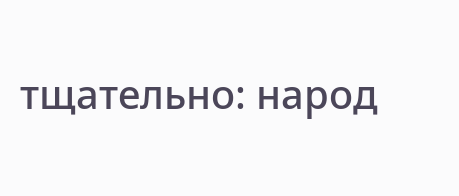тщательно: народ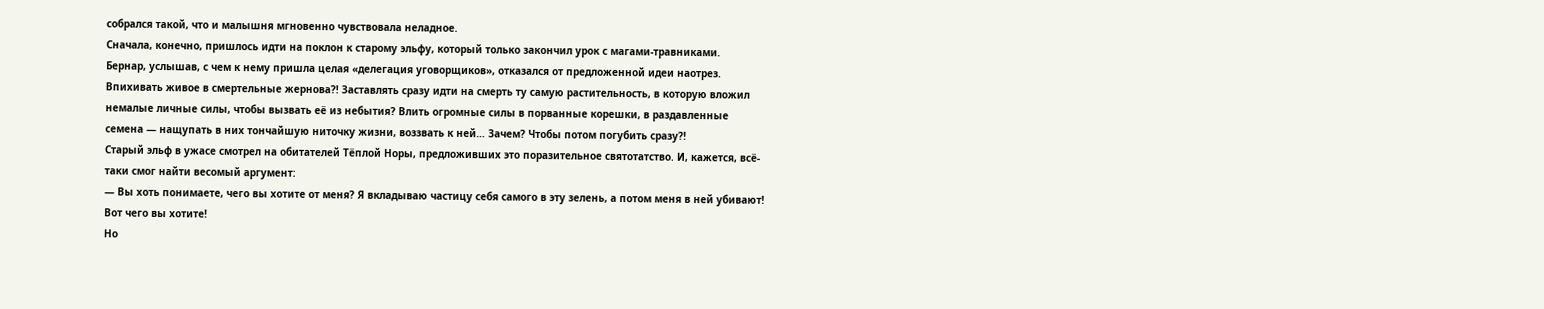собрался такой, что и малышня мгновенно чувствовала неладное.
Сначала, конечно, пришлось идти на поклон к старому эльфу, который только закончил урок с магами-травниками.
Бернар, услышав, с чем к нему пришла целая «делегация уговорщиков», отказался от предложенной идеи наотрез. Впихивать живое в смертельные жернова?! Заставлять сразу идти на смерть ту самую растительность, в которую вложил немалые личные силы, чтобы вызвать её из небытия? Влить огромные силы в порванные корешки, в раздавленные семена — нащупать в них тончайшую ниточку жизни, воззвать к ней… Зачем? Чтобы потом погубить сразу?!
Старый эльф в ужасе смотрел на обитателей Тёплой Норы, предложивших это поразительное святотатство. И, кажется, всё-таки смог найти весомый аргумент:
— Вы хоть понимаете, чего вы хотите от меня? Я вкладываю частицу себя самого в эту зелень, а потом меня в ней убивают! Вот чего вы хотите!
Но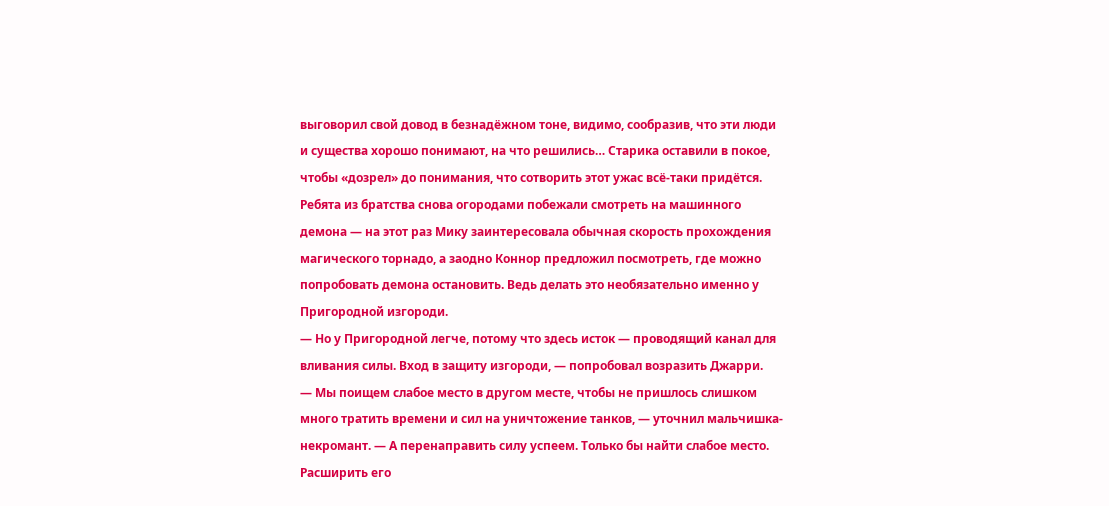выговорил свой довод в безнадёжном тоне, видимо, сообразив, что эти люди и существа хорошо понимают, на что решились… Старика оставили в покое, чтобы «дозрел» до понимания, что сотворить этот ужас всё-таки придётся.
Ребята из братства снова огородами побежали смотреть на машинного демона — на этот раз Мику заинтересовала обычная скорость прохождения магического торнадо, а заодно Коннор предложил посмотреть, где можно попробовать демона остановить. Ведь делать это необязательно именно у Пригородной изгороди.
— Но у Пригородной легче, потому что здесь исток — проводящий канал для вливания силы. Вход в защиту изгороди, — попробовал возразить Джарри.
— Мы поищем слабое место в другом месте, чтобы не пришлось слишком много тратить времени и сил на уничтожение танков, — уточнил мальчишка-некромант. — А перенаправить силу успеем. Только бы найти слабое место. Расширить его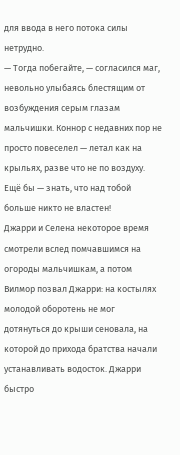для ввода в него потока силы нетрудно.
— Тогда побегайте, — согласился маг, невольно улыбаясь блестящим от возбуждения серым глазам мальчишки. Коннор с недавних пор не просто повеселел — летал как на крыльях, разве что не по воздуху. Ещё бы — знать, что над тобой больше никто не властен!
Джарри и Селена некоторое время смотрели вслед помчавшимся на огороды мальчишкам, а потом Вилмор позвал Джарри: на костылях молодой оборотень не мог дотянуться до крыши сеновала, на которой до прихода братства начали устанавливать водосток. Джарри быстро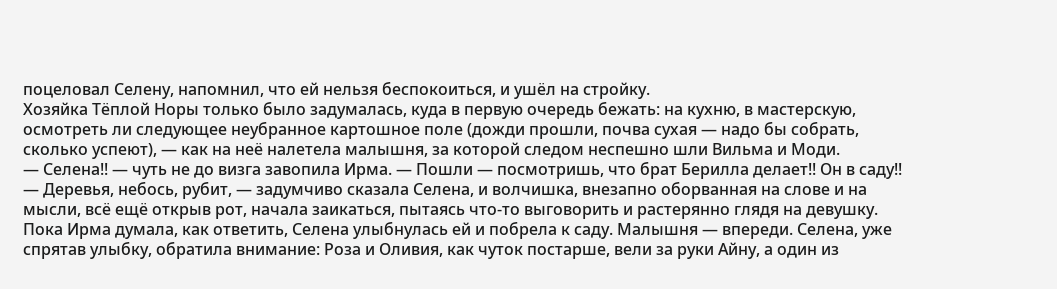поцеловал Селену, напомнил, что ей нельзя беспокоиться, и ушёл на стройку.
Хозяйка Тёплой Норы только было задумалась, куда в первую очередь бежать: на кухню, в мастерскую, осмотреть ли следующее неубранное картошное поле (дожди прошли, почва сухая — надо бы собрать, сколько успеют), — как на неё налетела малышня, за которой следом неспешно шли Вильма и Моди.
— Селена!! — чуть не до визга завопила Ирма. — Пошли — посмотришь, что брат Берилла делает!! Он в саду!!
— Деревья, небось, рубит, — задумчиво сказала Селена, и волчишка, внезапно оборванная на слове и на мысли, всё ещё открыв рот, начала заикаться, пытаясь что-то выговорить и растерянно глядя на девушку.
Пока Ирма думала, как ответить, Селена улыбнулась ей и побрела к саду. Малышня — впереди. Селена, уже спрятав улыбку, обратила внимание: Роза и Оливия, как чуток постарше, вели за руки Айну, а один из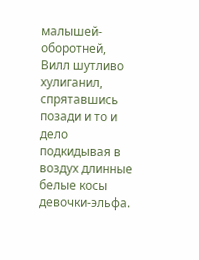малышей-оборотней, Вилл шутливо хулиганил, спрятавшись позади и то и дело подкидывая в воздух длинные белые косы девочки-эльфа.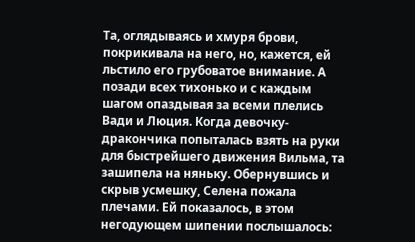Та, оглядываясь и хмуря брови, покрикивала на него, но, кажется, ей льстило его грубоватое внимание. А позади всех тихонько и с каждым шагом опаздывая за всеми плелись Вади и Люция. Когда девочку-дракончика попыталась взять на руки для быстрейшего движения Вильма, та зашипела на няньку. Обернувшись и скрыв усмешку, Селена пожала плечами. Ей показалось, в этом негодующем шипении послышалось: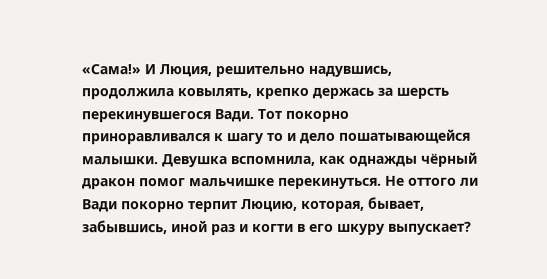«Сама!» И Люция, решительно надувшись, продолжила ковылять, крепко держась за шерсть перекинувшегося Вади. Тот покорно приноравливался к шагу то и дело пошатывающейся малышки. Девушка вспомнила, как однажды чёрный дракон помог мальчишке перекинуться. Не оттого ли Вади покорно терпит Люцию, которая, бывает, забывшись, иной раз и когти в его шкуру выпускает?